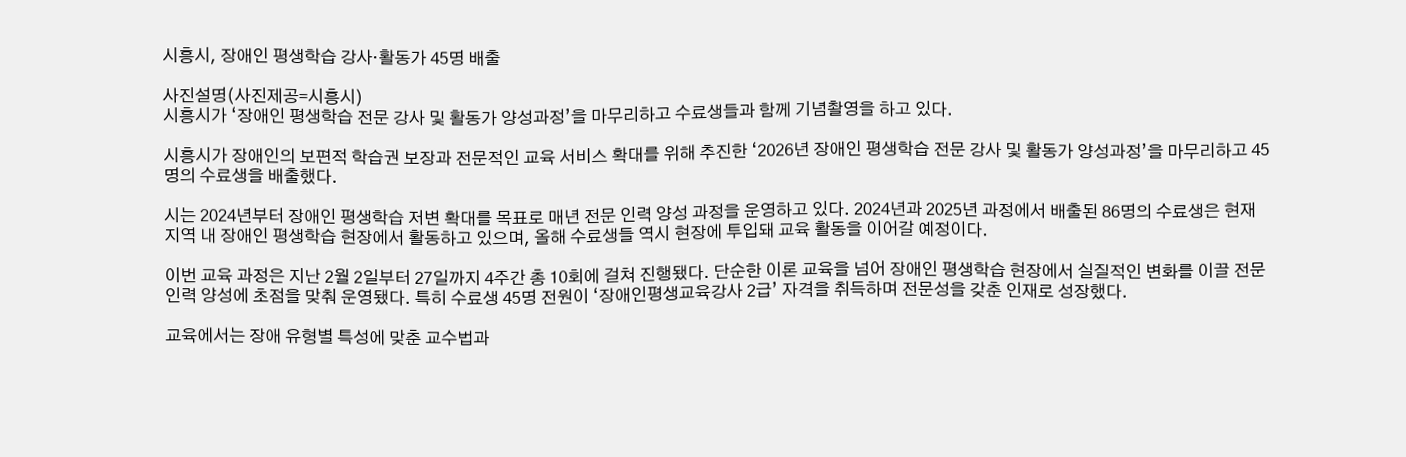시흥시, 장애인 평생학습 강사·활동가 45명 배출

사진설명(사진제공=시흥시)
시흥시가 ‘장애인 평생학습 전문 강사 및 활동가 양성과정’을 마무리하고 수료생들과 함께 기념촬영을 하고 있다.

시흥시가 장애인의 보편적 학습권 보장과 전문적인 교육 서비스 확대를 위해 추진한 ‘2026년 장애인 평생학습 전문 강사 및 활동가 양성과정’을 마무리하고 45명의 수료생을 배출했다.

시는 2024년부터 장애인 평생학습 저변 확대를 목표로 매년 전문 인력 양성 과정을 운영하고 있다. 2024년과 2025년 과정에서 배출된 86명의 수료생은 현재 지역 내 장애인 평생학습 현장에서 활동하고 있으며, 올해 수료생들 역시 현장에 투입돼 교육 활동을 이어갈 예정이다.

이번 교육 과정은 지난 2월 2일부터 27일까지 4주간 총 10회에 걸쳐 진행됐다. 단순한 이론 교육을 넘어 장애인 평생학습 현장에서 실질적인 변화를 이끌 전문 인력 양성에 초점을 맞춰 운영됐다. 특히 수료생 45명 전원이 ‘장애인평생교육강사 2급’ 자격을 취득하며 전문성을 갖춘 인재로 성장했다.

교육에서는 장애 유형별 특성에 맞춘 교수법과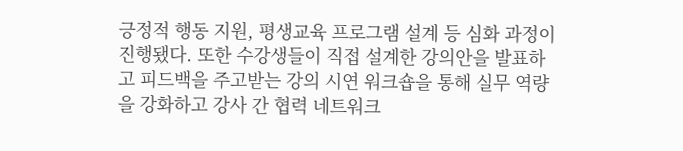긍정적 행동 지원, 평생교육 프로그램 설계 등 심화 과정이 진행됐다. 또한 수강생들이 직접 설계한 강의안을 발표하고 피드백을 주고받는 강의 시연 워크숍을 통해 실무 역량을 강화하고 강사 간 협력 네트워크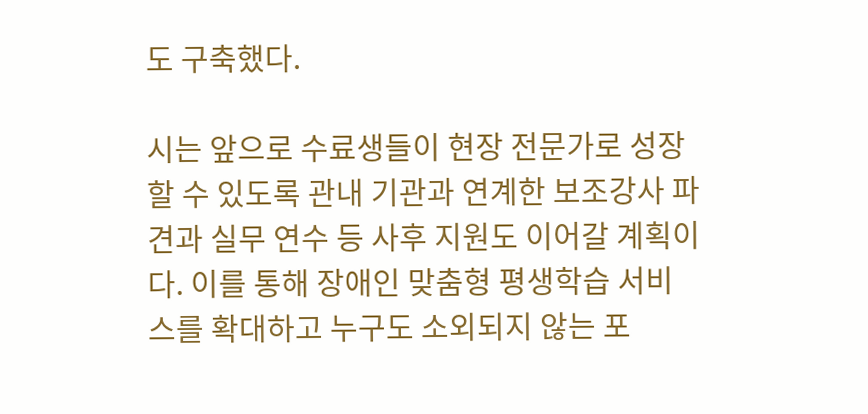도 구축했다.

시는 앞으로 수료생들이 현장 전문가로 성장할 수 있도록 관내 기관과 연계한 보조강사 파견과 실무 연수 등 사후 지원도 이어갈 계획이다. 이를 통해 장애인 맞춤형 평생학습 서비스를 확대하고 누구도 소외되지 않는 포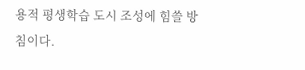용적 평생학습 도시 조성에 힘쓸 방침이다.